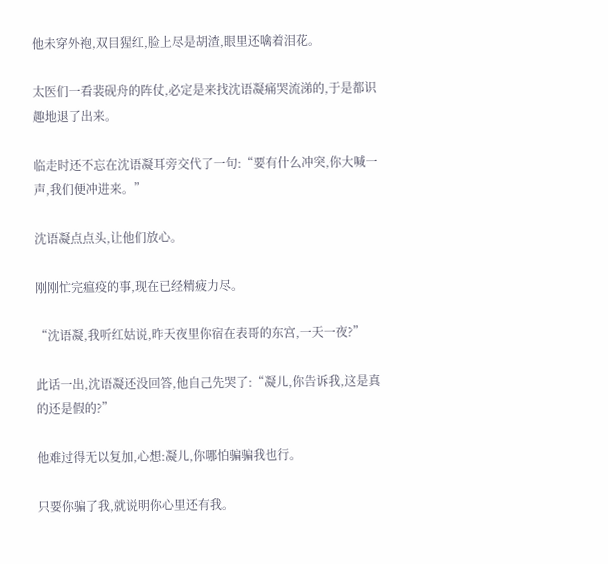他未穿外袍,双目猩红,脸上尽是胡渣,眼里还噙着泪花。

太医们一看裴砚舟的阵仗,必定是来找沈语凝痛哭流涕的,于是都识趣地退了出来。

临走时还不忘在沈语凝耳旁交代了一句:“要有什么冲突,你大喊一声,我们便冲进来。”

沈语凝点点头,让他们放心。

刚刚忙完瘟疫的事,现在已经精疲力尽。

“沈语凝,我听红姑说,昨天夜里你宿在表哥的东宫,一天一夜?”

此话一出,沈语凝还没回答,他自己先哭了:“凝儿,你告诉我,这是真的还是假的?”

他难过得无以复加,心想:凝儿,你哪怕骗骗我也行。

只要你骗了我,就说明你心里还有我。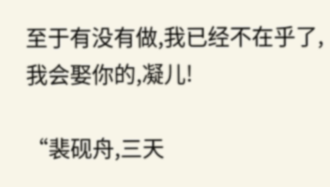至于有没有做,我已经不在乎了,我会娶你的,凝儿!

“裴砚舟,三天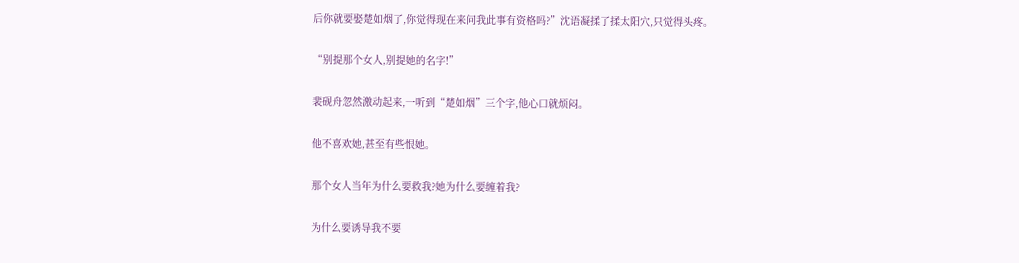后你就要娶楚如烟了,你觉得现在来问我此事有资格吗?”沈语凝揉了揉太阳穴,只觉得头疼。

“别提那个女人,别提她的名字!”

裴砚舟忽然激动起来,一听到“楚如烟”三个字,他心口就烦闷。

他不喜欢她,甚至有些恨她。

那个女人当年为什么要救我?她为什么要缠着我?

为什么要诱导我不要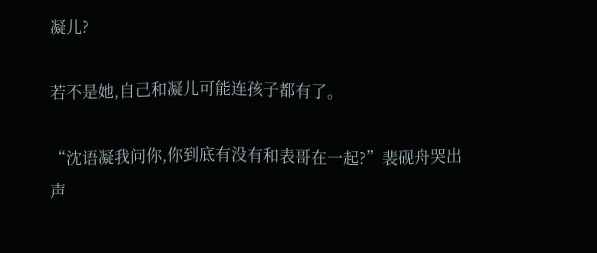凝儿?

若不是她,自己和凝儿可能连孩子都有了。

“沈语凝我问你,你到底有没有和表哥在一起?”裴砚舟哭出声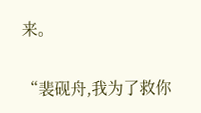来。

“裴砚舟,我为了救你